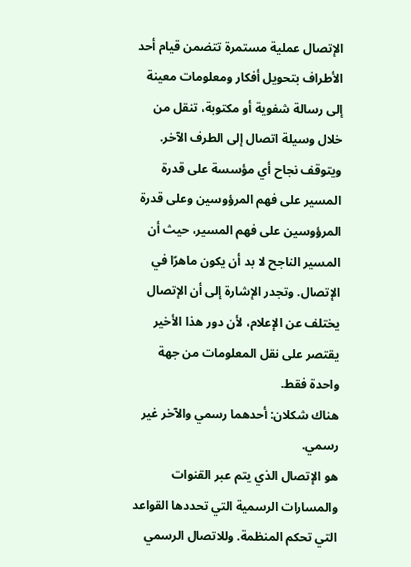الإتصال عملية مستمرة تتضمن قيام أحد الأطراف بتحويل أفكار ومعلومات معينة إلى رسالة شفوية أو مكتوبة، تنقل من خلال وسيلة اتصال إلى الطرف الآخر. ويتوقف نجاح أي مؤسسة على قدرة المسير على فهم المرؤوسين وعلى قدرة المرؤوسين على فهم المسير، حيث أن المسير الناجح لا بد أن يكون ماهرًا في الإتصال. وتجدر الإشارة إلى أن الإتصال يختلف عن الإعلام، لأن دور هذا الأخير يقتصر على نقل المعلومات من جهة واحدة فقط.
هناك شكلان: أحدهما رسمي والآخر غير رسمي.
هو الإتصال الذي يتم عبر القنوات والمسارات الرسمية التي تحددها القواعد التي تحكم المنظمة. وللاتصال الرسمي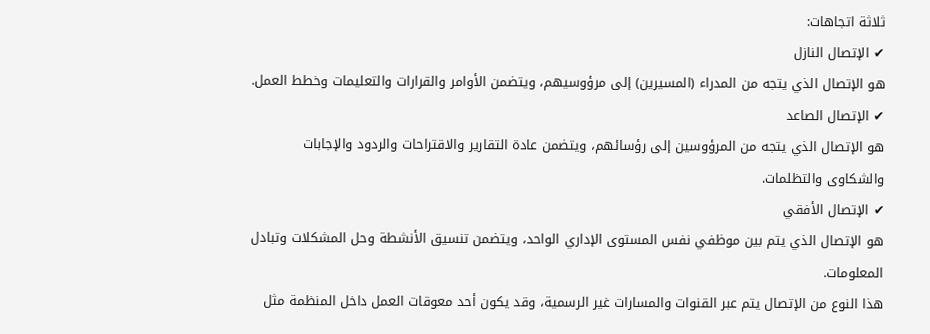ثلاثة اتجاهات:
✔ الإتصال النازل
هو الإتصال الذي يتجه من المدراء (المسيرين) إلى مرؤوسيهم، ويتضمن الأوامر والقرارات والتعليمات وخطط العمل.
✔ الإتصال الصاعد
هو الإتصال الذي يتجه من المرؤوسين إلى رؤسائهم، ويتضمن عادة التقارير والاقتراحات والردود والإجابات والشكاوى والتظلمات.
✔ الإتصال الأفقي
هو الإتصال الذي يتم بين موظفي نفس المستوى الإداري الواحد، ويتضمن تنسيق الأنشطة وحل المشكلات وتبادل المعلومات.
هذا النوع من الإتصال يتم عبر القنوات والمسارات غير الرسمية، وقد يكون أحد معوقات العمل داخل المنظمة مثل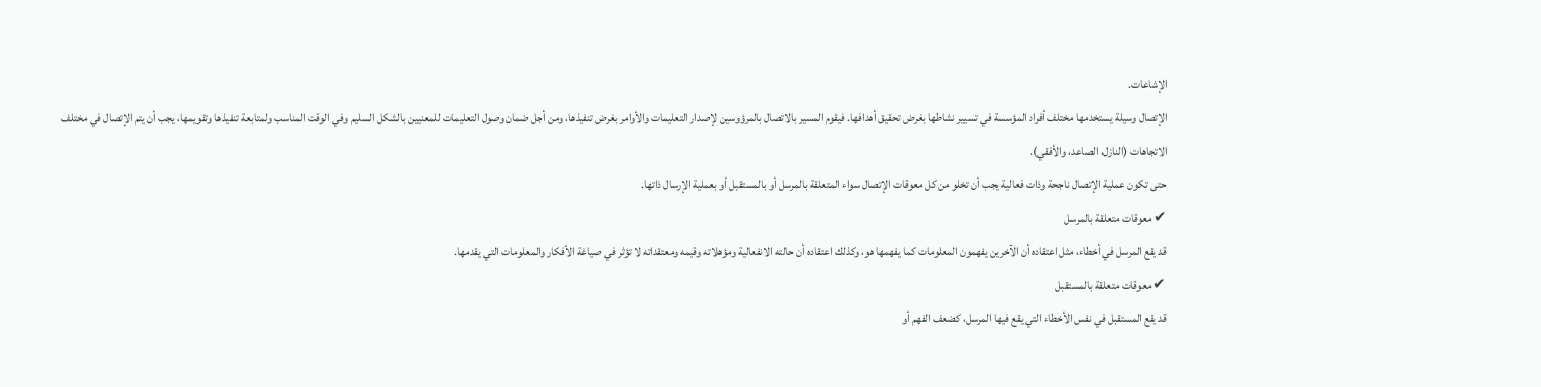الإشاعات.
الإتصال وسيلة يستخدمها مختلف أفراد المؤسسة في تسيير نشاطها بغرض تحقيق أهدافها. فيقوم المسير بالاتصال بالمرؤوسين لإصدار التعليمات والأوامر بغرض تنفيذها، ومن أجل ضمان وصول التعليمات للمعنيين بالشكل السليم وفي الوقت المناسب ولمتابعة تنفيذها وتقويمها، يجب أن يتم الإتصال في مختلف الاتجاهات (النازل، الصاعد، والأفقي).
حتى تكون عملية الإتصال ناجحة وذات فعالية يجب أن تخلو من كل معوقات الإتصال سواء المتعلقة بالمرسل أو بالمستقبل أو بعملية الإرسال ذاتها.
✔ معوقات متعلقة بالمرسل
قد يقع المرسل في أخطاء، مثل اعتقاده أن الآخرين يفهمون المعلومات كما يفهمها هو، وكذلك اعتقاده أن حالته الانفعالية ومؤهلاته وقيمه ومعتقداته لا تؤثر في صياغة الأفكار والمعلومات التي يقدمها.
✔ معوقات متعلقة بالمستقبل
قد يقع المستقبل في نفس الأخطاء التي يقع فيها المرسل، كضعف الفهم أو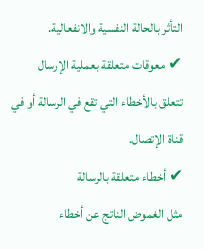التأثر بالحالة النفسية والانفعالية.
✔ معوقات متعلقة بعملية الإرسال
تتعلق بالأخطاء التي تقع في الرسالة أو في قناة الإتصال.
✔ أخطاء متعلقة بالرسالة
مثل الغموض الناتج عن أخطاء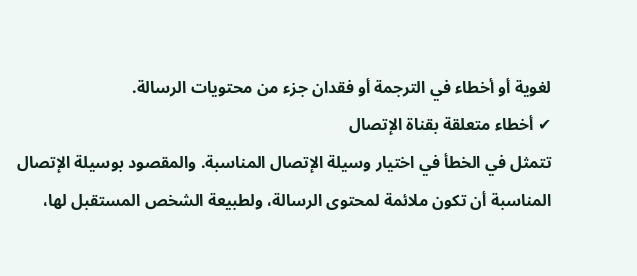لغوية أو أخطاء في الترجمة أو فقدان جزء من محتويات الرسالة.
✔ أخطاء متعلقة بقناة الإتصال
تتمثل في الخطأ في اختيار وسيلة الإتصال المناسبة. والمقصود بوسيلة الإتصال المناسبة أن تكون ملائمة لمحتوى الرسالة، ولطبيعة الشخص المستقبل لها،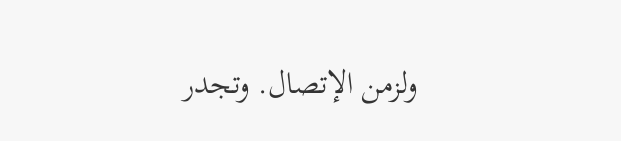ولزمن الإتصال. وتجدر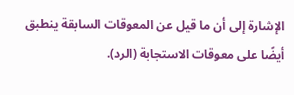الإشارة إلى أن ما قيل عن المعوقات السابقة ينطبق أيضًا على معوقات الاستجابة (الرد).